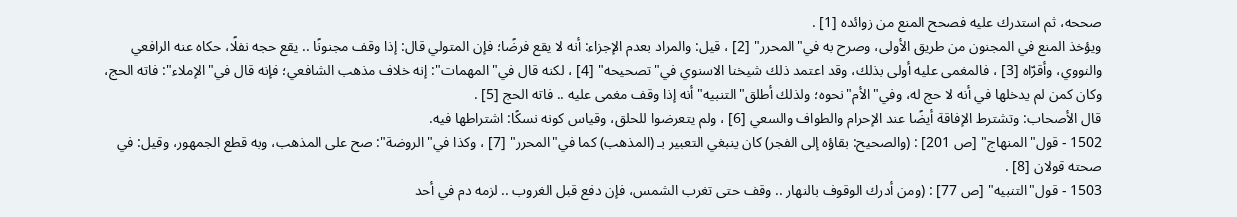صححه، ثم استدرك عليه فصحح المنع من زوائده [1] .
ويؤخذ المنع في المجنون من طريق الأولى، وصرح به في"المحرر" [2] ، قيل: والمراد بعدم الإجزاء: أنه لا يقع فرضًا؛ فإن المتولي قال: إذا وقف مجنونًا .. يقع حجه نفلًا، حكاه عنه الرافعي والنووي، وأقرّاه [3] ، فالمغمى عليه أولى بذلك، وقد اعتمد ذلك شيخنا الاسنوي في"تصحيحه" [4] ، لكنه قال في"المهمات": إنه خلاف مذهب الشافعي؛ فإنه قال في"الإملاء": فاته الحج، وكان كمن لم يدخلها في أنه لا حج له، وفي"الأم"نحوه؛ ولذلك أطلق"التنبيه"أنه إذا وقف مغمى عليه .. فاته الحج [5] .
قال الأصحاب: وتشترط الإفاقة أيضًا عند الإحرام والطواف والسعي [6] ، ولم يتعرضوا للحلق، وقياس كونه نسكًا: اشتراطها فيه.
1502 - قول"المنهاج" [ص 201] : (والصحيح: بقاؤه إلى الفجر) كان ينبغي التعبير بـ (المذهب) كما في"المحرر" [7] ، وكذا في"الروضة": صح على المذهب، وبه قطع الجمهور، وقيل: في صحته قولان [8] .
1503 - قول"التنبيه" [ص 77] : (ومن أدرك الوقوف بالنهار .. وقف حتى تغرب الشمس، فإن دفع قبل الغروب .. لزمه دم في أحد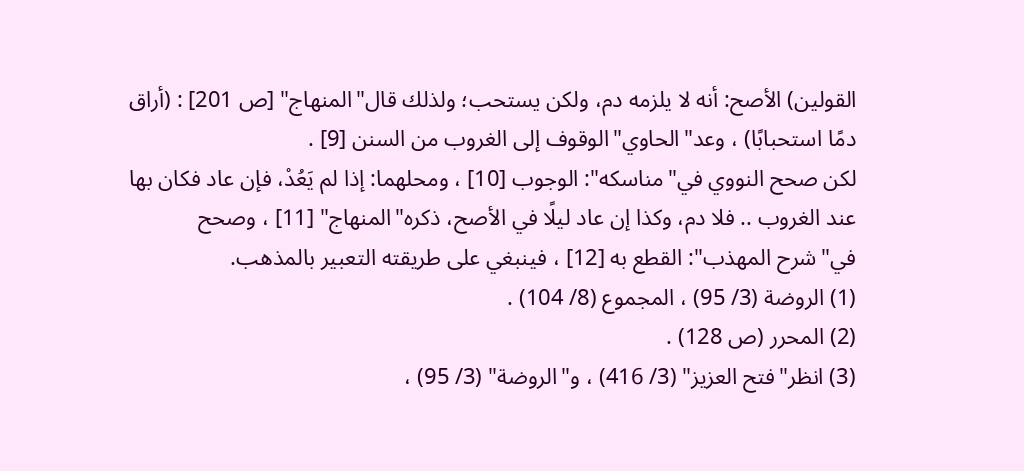القولين) الأصح: أنه لا يلزمه دم، ولكن يستحب؛ ولذلك قال"المنهاج" [ص 201] : (أراق دمًا استحبابًا) ، وعد"الحاوي"الوقوف إلى الغروب من السنن [9] .
لكن صحح النووي في"مناسكه": الوجوب [10] ، ومحلهما: إذا لم يَعُدْ، فإن عاد فكان بها عند الغروب .. فلا دم، وكذا إن عاد ليلًا في الأصح، ذكره"المنهاج" [11] ، وصحح في"شرح المهذب": القطع به [12] ، فينبغي على طريقته التعبير بالمذهب.
(1) الروضة (3/ 95) ، المجموع (8/ 104) .
(2) المحرر (ص 128) .
(3) انظر"فتح العزيز" (3/ 416) ، و"الروضة" (3/ 95) ،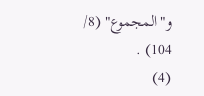و"المجموع" (8/ 104) .
(4)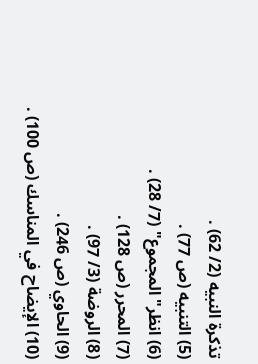تذكرة النبيه (2/ 62) .
(5) التنبيه (ص 77) .
(6) انظر"المجموع" (7/ 28) .
(7) المحرر (ص 128) .
(8) الروضة (3/ 97) .
(9) الحاوي (ص 246) .
(10) الإيضاح في المناسك (ص 100) .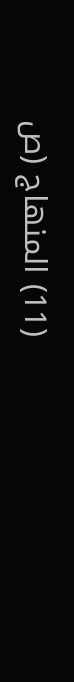(11) المنهاج (ص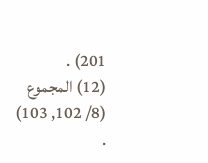201) .
(12) المجموع (8/ 102, 103) .